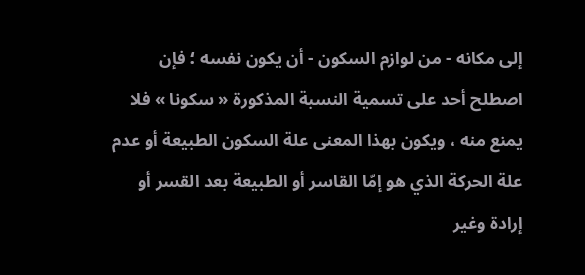إلى مكانه - من لوازم السكون - أن يكون نفسه ؛ فإن اصطلح أحد على تسمية النسبة المذكورة « سكونا » فلا يمنع منه ، ويكون بهذا المعنى علة السكون الطبيعة أو عدم علة الحركة الذي هو إمّا القاسر أو الطبيعة بعد القسر أو إرادة وغير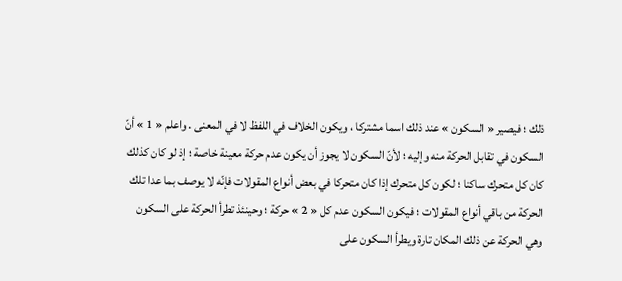ذلك ؛ فيصير « السكون » عند ذلك اسما مشتركا ، ويكون الخلاف في اللفظ لا في المعنى . واعلم « 1 » أنّ السكون في تقابل الحركة منه وإليه ؛ لأنّ السكون لا يجوز أن يكون عدم حركة معينة خاصة ؛ إذ لو كان كذلك كان كل متحرك ساكنا ؛ لكون كل متحرك إذا كان متحركا في بعض أنواع المقولات فإنّه لا يوصف بما عدا تلك الحركة من باقي أنواع المقولات ؛ فيكون السكون عدم كل « 2 » حركة ؛ وحينئذ تطرأ الحركة على السكون وهي الحركة عن ذلك المكان تارة ويطرأ السكون على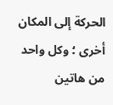الحركة إلى المكان أخرى ؛ وكل واحد من هاتين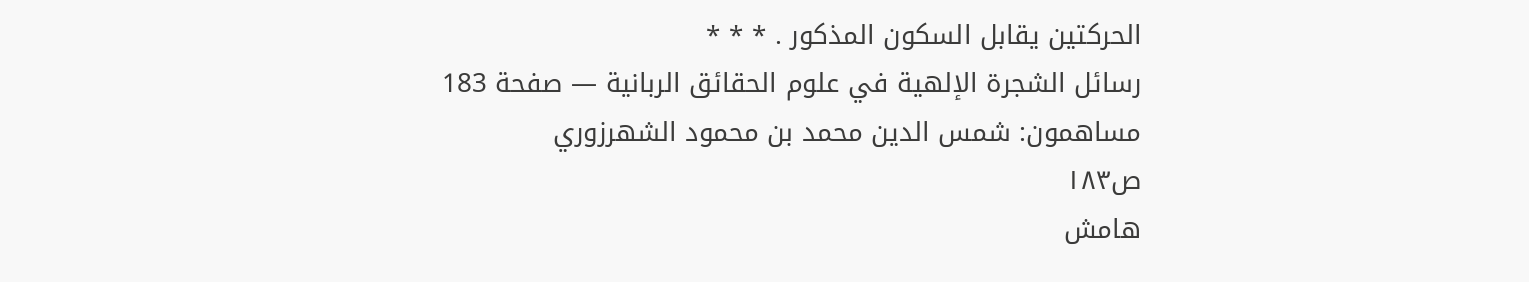الحركتين يقابل السكون المذكور . * * *
رسائل الشجرة الإلهية في علوم الحقائق الربانية — صفحة 183
مساهمون: شمس الدين محمد بن محمود الشهرزوري
ص١٨٣
هامش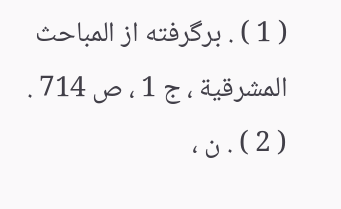( 1 ) . برگرفته از المباحث المشرقية ، ج 1 ، ص 714 .
( 2 ) . ن ،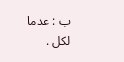ب : عدما لكل .